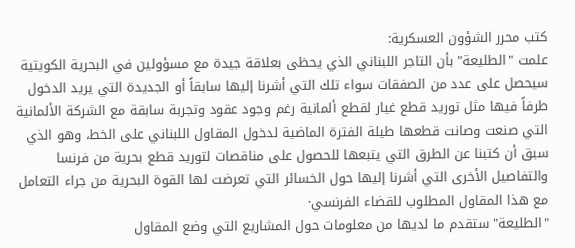كتب محرر الشؤون العسكرية:
علمت "الطليعة" بأن التاجر اللبناني الذي يحظى بعلاقة جيدة مع مسؤولين في البحرية الكويتية سيحصل على عدد من الصفقات سواء تلك التي أشرنا إليها سابقاً أو الجديدة التي يريد الدخول طرفاً فيها مثل توريد قطع غيار لقطع ألمانية رغم وجود عقود وتجربة سابقة مع الشركة الألمانية التي صنعت وصانت قطعها طيلة الفترة الماضية لدخول المقاول اللبناني على الخط، وهو الذي سبق أن كتبنا عن الطرق التي يتبعها للحصول على مناقصات لتوريد قطع بحرية من فرنسا والتفاصيل الأخرى التي أشرنا إليها حول الخسائر التي تعرضت لها القوة البحرية من جراء التعامل مع هذا المقاول المطلوب للقضاء الفرنسي·
"الطليعة" ستقدم ما لديها من معلومات حول المشاريع التي وضع المقاول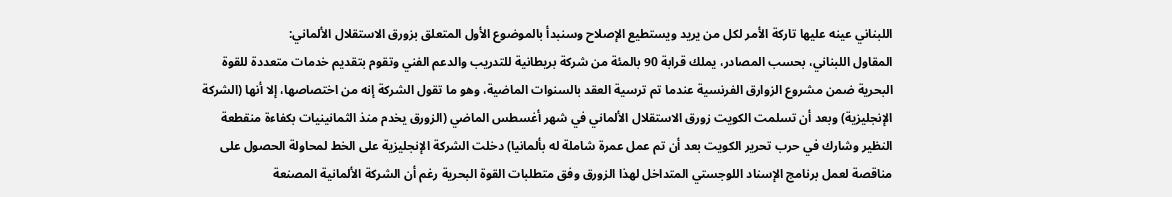اللبناني عينه عليها تاركة الأمر لكل من يريد ويستطيع الإصلاح وسنبدأ بالموضوع الأول المتعلق بزورق الاستقلال الألماني:
المقاول اللبناني، بحسب المصادر، يملك قرابة 90 بالمئة من شركة بريطانية للتدريب والدعم الفني وتقوم بتقديم خدمات متعددة للقوة البحرية ضمن مشروع الزوارق الفرنسية عندما تم ترسية العقد بالسنوات الماضية، وهو ما تقول الشركة إنه من اختصاصها، إلا أنها (الشركة الإنجليزية) وبعد أن تسلمت الكويت زورق الاستقلال الألماني في شهر أغسطس الماضي (الزورق يخدم منذ الثمانينيات بكفاءة منقطعة النظير وشارك في حرب تحرير الكويت بعد أن تم عمل عمرة شاملة له بألمانيا) دخلت الشركة الإنجليزية على الخط لمحاولة الحصول على مناقصة لعمل برنامج الإسناد اللوجستي المتداخل لهذا الزورق وفق متطلبات القوة البحرية رغم أن الشركة الألمانية المصنعة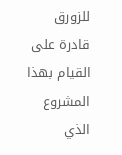للزورق قادرة على القيام بهذا المشروع الذي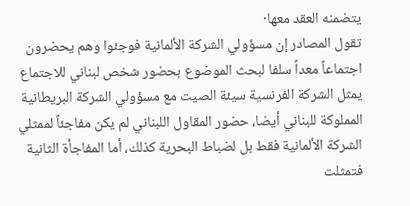يتضمنه العقد معها·
تقول المصادر إن مسؤولي الشركة الألمانية فوجئوا وهم يحضرون اجتماعاً معداً سلفا لبحث الموضوع بحضور شخص لبناني للاجتماع يمثل الشركة الفرنسية سيئة الصيت مع مسؤولي الشركة البريطانية المملوكة للبناني أيضا، حضور المقاول اللبناني لم يكن مفاجئاً لممثلي الشركة الألمانية فقط بل لضباط البحرية كذلك، أما المفاجأة الثانية فتمثلت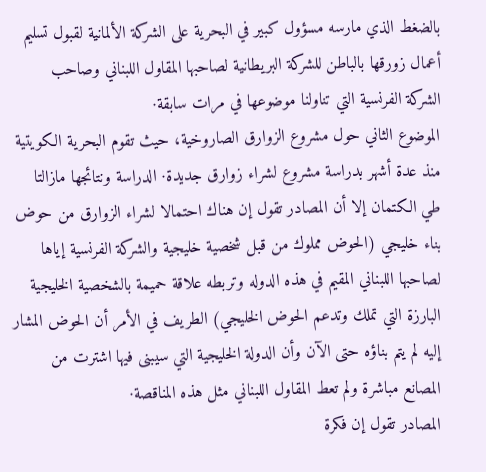بالضغط الذي مارسه مسؤول كبير في البحرية على الشركة الألمانية لقبول تسليم أعمال زورقها بالباطن للشركة البريطانية لصاحبها المقاول اللبناني وصاحب الشركة الفرنسية التي تناولنا موضوعها في مرات سابقة·
الموضوع الثاني حول مشروع الزوارق الصاروخية، حيث تقوم البحرية الكويتية منذ عدة أشهر بدراسة مشروع لشراء زوارق جديدة· الدراسة ونتائجها مازالتا طي الكتمان إلا أن المصادر تقول إن هناك احتمالا لشراء الزوارق من حوض بناء خليجي (الحوض مملوك من قبل شخصية خليجية والشركة الفرنسية إياها لصاحبها اللبناني المقيم في هذه الدوله وتربطه علاقة حميمة بالشخصية الخليجية البارزة التي تملك وتدعم الحوض الخليجي) الطريف في الأمر أن الحوض المشار إليه لم يتم بناؤه حتى الآن وأن الدولة الخليجية التي سيبنى فيها اشترت من المصانع مباشرة ولم تعط المقاول اللبناني مثل هذه المناقصة·
المصادر تقول إن فكرة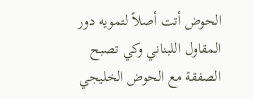الحوض أتت أصلاً لتمويه دور المقاول اللبناني وكي تصبح الصفقة مع الحوض الخليجي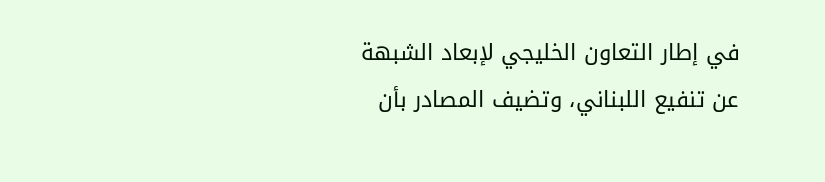في إطار التعاون الخليجي لإبعاد الشبهة عن تنفيع اللبناني، وتضيف المصادر بأن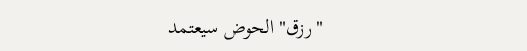"رزق" الحوض سيعتمد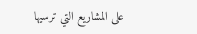على المشاريع التي ترسيها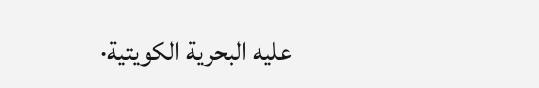عليه البحرية الكويتية·